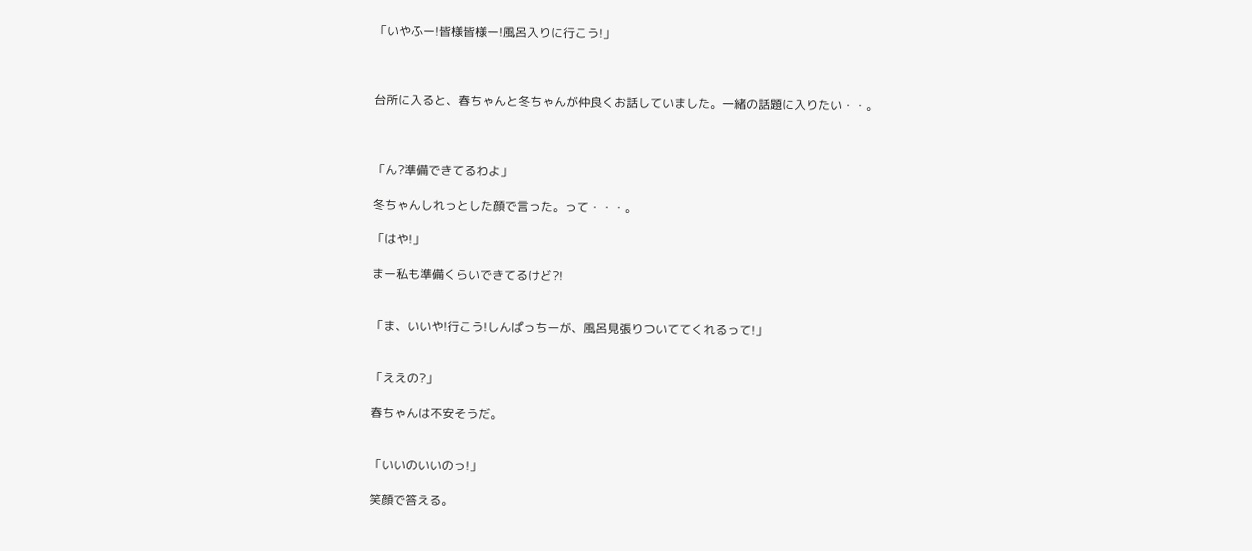「いやふー!皆様皆様ー!風呂入りに行こう!」



台所に入ると、春ちゃんと冬ちゃんが仲良くお話していました。一緒の話題に入りたい・・。



「ん?準備できてるわよ」

冬ちゃんしれっとした顔で言った。って・・・。

「はや!」

まー私も準備くらいできてるけど?!


「ま、いいや!行こう!しんぱっちーが、風呂見張りついててくれるって!」


「ええの?」

春ちゃんは不安そうだ。


「いいのいいのっ!」

笑顔で答える。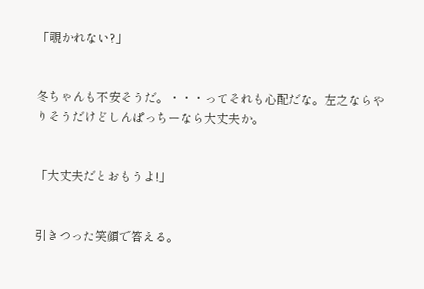「覗かれない?」


冬ちゃんも不安そうだ。・・・ってそれも心配だな。左之ならやりそうだけどしんぱっちーなら大丈夫か。


「大丈夫だとおもうよ!」


引きつった笑顔で答える。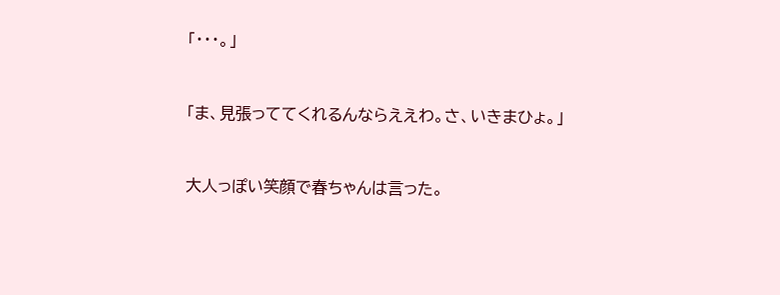「・・・。」


「ま、見張っててくれるんならええわ。さ、いきまひょ。」


大人っぽい笑顔で春ちゃんは言った。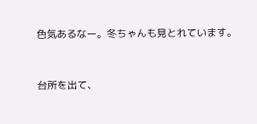色気あるなー。冬ちゃんも見とれています。


台所を出て、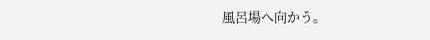風呂場へ向かう。